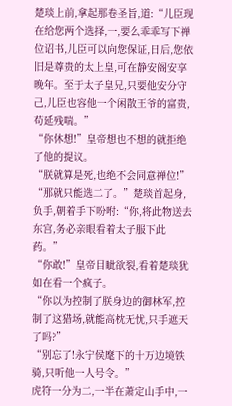楚琰上前,拿起那卷圣旨,道:“儿臣现在给您两个选择,一,要么乖乖写下禅位诏书,儿臣可以向您保证,日后,您依旧是尊贵的太上皇,可在静安阁安享晚年。至于太子皇兄,只要他安分守己,儿臣也容他一个闲散王爷的富贵,苟延残喘。”
“你休想!”皇帝想也不想的就拒绝了他的提议。
“朕就算是死,也绝不会同意禅位!”
“那就只能选二了。”楚琰首起身,负手,朝着手下吩咐:“你,将此物送去东宫,务必亲眼看着太子服下此药。”
“你敢!”皇帝目眦欲裂,看着楚琰犹如在看一个疯子。
“你以为控制了朕身边的御林军,控制了这猎场,就能高枕无忧,只手遮天了吗?”
“别忘了!永宁侯麾下的十万边境铁骑,只听他一人号令。”
虎符一分为二,一半在萧定山手中,一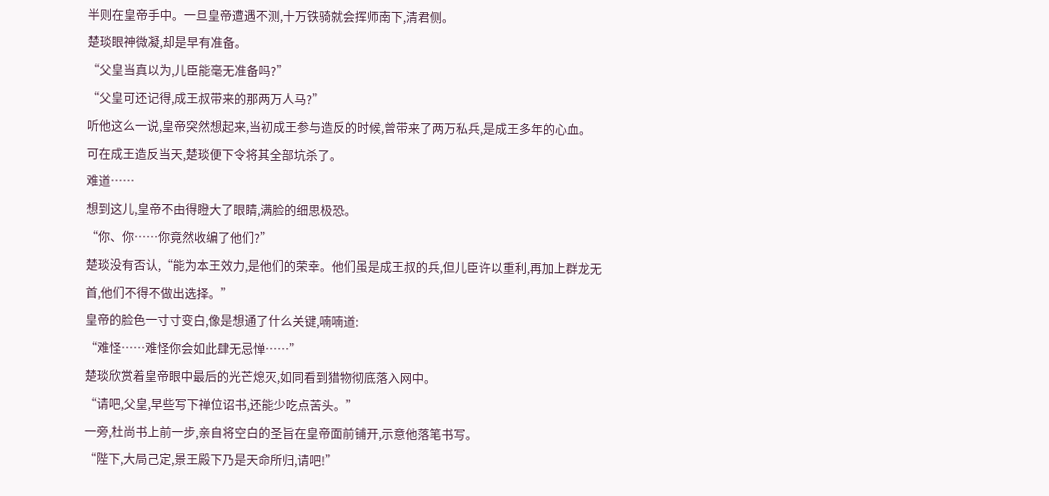半则在皇帝手中。一旦皇帝遭遇不测,十万铁骑就会挥师南下,清君侧。
楚琰眼神微凝,却是早有准备。
“父皇当真以为,儿臣能毫无准备吗?”
“父皇可还记得,成王叔带来的那两万人马?”
听他这么一说,皇帝突然想起来,当初成王参与造反的时候,曾带来了两万私兵,是成王多年的心血。
可在成王造反当天,楚琰便下令将其全部坑杀了。
难道……
想到这儿,皇帝不由得瞪大了眼睛,满脸的细思极恐。
“你、你……你竟然收编了他们?”
楚琰没有否认,“能为本王效力,是他们的荣幸。他们虽是成王叔的兵,但儿臣许以重利,再加上群龙无首,他们不得不做出选择。”
皇帝的脸色一寸寸变白,像是想通了什么关键,喃喃道:
“难怪……难怪你会如此肆无忌惮……”
楚琰欣赏着皇帝眼中最后的光芒熄灭,如同看到猎物彻底落入网中。
“请吧,父皇,早些写下禅位诏书,还能少吃点苦头。”
一旁,杜尚书上前一步,亲自将空白的圣旨在皇帝面前铺开,示意他落笔书写。
“陛下,大局己定,景王殿下乃是天命所归,请吧!”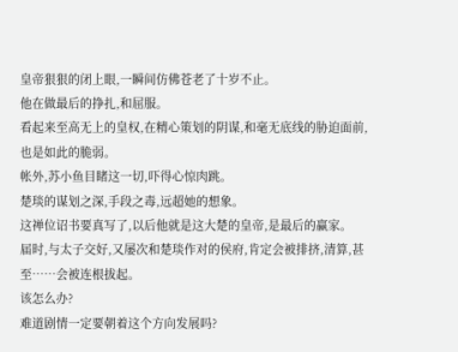皇帝狠狠的闭上眼,一瞬间仿佛苍老了十岁不止。
他在做最后的挣扎,和屈服。
看起来至高无上的皇权,在精心策划的阴谋,和毫无底线的胁迫面前,也是如此的脆弱。
帐外,苏小鱼目睹这一切,吓得心惊肉跳。
楚琰的谋划之深,手段之毒,远超她的想象。
这禅位诏书要真写了,以后他就是这大楚的皇帝,是最后的赢家。
届时,与太子交好,又屡次和楚琰作对的侯府,肯定会被排挤,清算,甚至……会被连根拔起。
该怎么办?
难道剧情一定要朝着这个方向发展吗?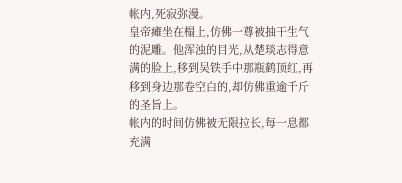帐内,死寂弥漫。
皇帝瘫坐在榻上,仿佛一尊被抽干生气的泥雕。他浑浊的目光,从楚琰志得意满的脸上,移到吴铁手中那瓶鹤顶红,再移到身边那卷空白的,却仿佛重逾千斤的圣旨上。
帐内的时间仿佛被无限拉长,每一息都充满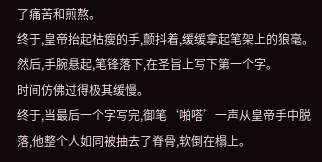了痛苦和煎熬。
终于,皇帝抬起枯瘦的手,颤抖着,缓缓拿起笔架上的狼毫。
然后,手腕悬起,笔锋落下,在圣旨上写下第一个字。
时间仿佛过得极其缓慢。
终于,当最后一个字写完,御笔‘啪嗒’一声从皇帝手中脱落,他整个人如同被抽去了脊骨,软倒在榻上。